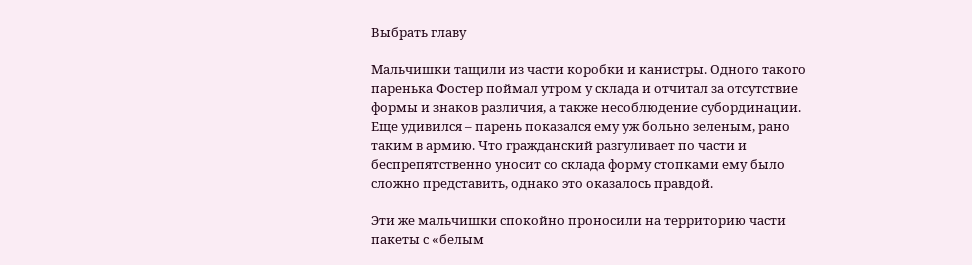Выбрать главу

Мальчишки тащили из части коробки и канистры. Одного такого паренька Фостер поймал утром у склада и отчитал за отсутствие формы и знаков различия, а также несоблюдение субординации. Еще удивился – парень показался ему уж больно зеленым, рано таким в армию. Что гражданский разгуливает по части и беспрепятственно уносит со склада форму стопками ему было сложно представить, однако это оказалось правдой.

Эти же мальчишки спокойно проносили на территорию части пакеты с «белым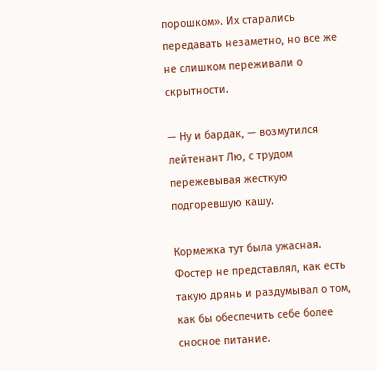порошком». Их старались передавать незаметно, но все же не слишком переживали о скрытности.

— Ну и бардак, — возмутился лейтенант Лю, с трудом пережевывая жесткую подгоревшую кашу.

Кормежка тут была ужасная. Фостер не представлял, как есть такую дрянь и раздумывал о том, как бы обеспечить себе более сносное питание.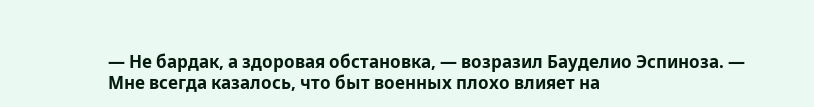— Не бардак, а здоровая обстановка, — возразил Бауделио Эспиноза. — Мне всегда казалось, что быт военных плохо влияет на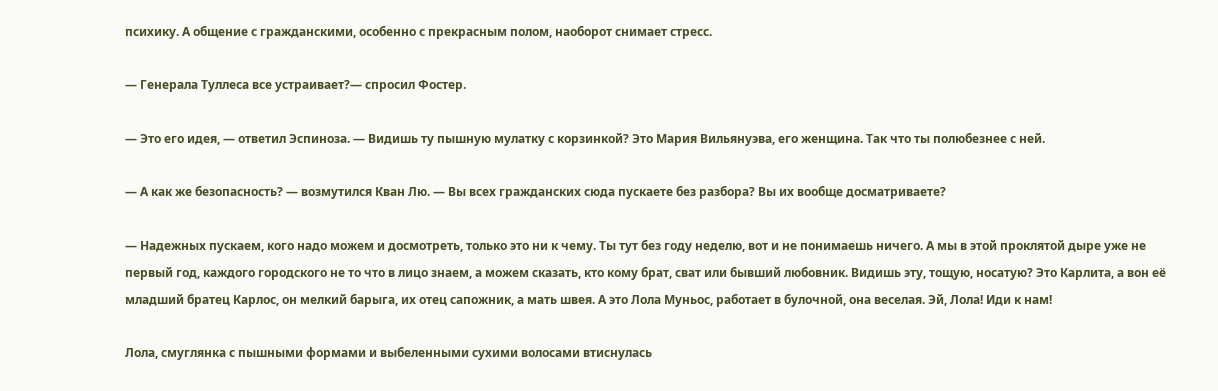психику. А общение с гражданскими, особенно с прекрасным полом, наоборот снимает стресс.

— Генерала Туллеса все устраивает?— спросил Фостер.

— Это его идея, — ответил Эспиноза. — Видишь ту пышную мулатку с корзинкой? Это Мария Вильянуэва, его женщина. Так что ты полюбезнее с ней.

— А как же безопасность? — возмутился Кван Лю. — Вы всех гражданских сюда пускаете без разбора? Вы их вообще досматриваете?

— Надежных пускаем, кого надо можем и досмотреть, только это ни к чему. Ты тут без году неделю, вот и не понимаешь ничего. А мы в этой проклятой дыре уже не первый год, каждого городского не то что в лицо знаем, а можем сказать, кто кому брат, сват или бывший любовник. Видишь эту, тощую, носатую? Это Карлита, а вон её младший братец Карлос, он мелкий барыга, их отец сапожник, а мать швея. А это Лола Муньос, работает в булочной, она веселая. Эй, Лола! Иди к нам!

Лола, смуглянка с пышными формами и выбеленными сухими волосами втиснулась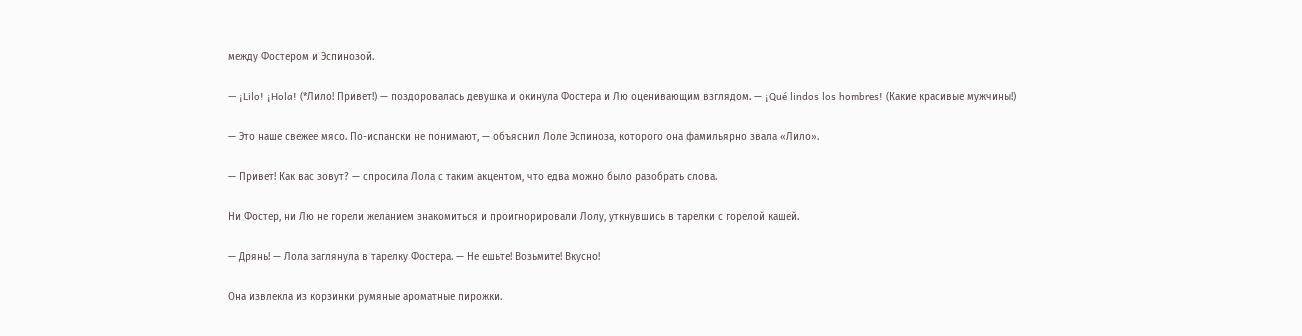между Фостером и Эспинозой.

— ¡Lilo! ¡Hola! (*Лило! Привет!) — поздоровалась девушка и окинула Фостера и Лю оценивающим взглядом. — ¡Qué lindos los hombres! (Какие красивые мужчины!)

— Это наше свежее мясо. По-испански не понимают, — объяснил Лоле Эспиноза, которого она фамильярно звала «Лило».

— Привет! Как вас зовут? — спросила Лола с таким акцентом, что едва можно было разобрать слова.

Ни Фостер, ни Лю не горели желанием знакомиться и проигнорировали Лолу, уткнувшись в тарелки с горелой кашей.

— Дрянь! — Лола заглянула в тарелку Фостера. — Не ешьте! Возьмите! Вкусно!

Она извлекла из корзинки румяные ароматные пирожки.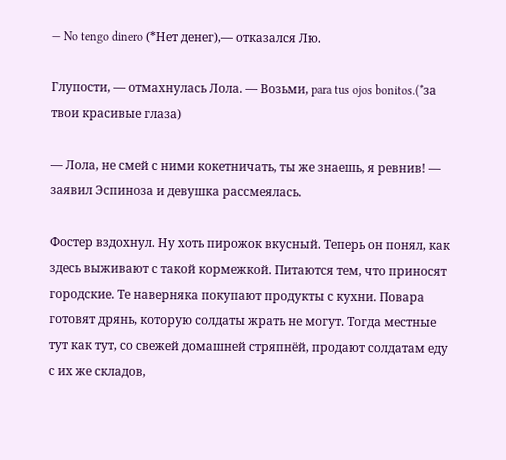— No tengo dinero (*Нет денег),— отказался Лю.

Глупости, — отмахнулась Лола. — Возьми, para tus ojos bonitos.(*за твои красивые глаза)

— Лола, не смей с ними кокетничать, ты же знаешь, я ревнив! — заявил Эспиноза и девушка рассмеялась.

Фостер вздохнул. Ну хоть пирожок вкусный. Теперь он понял, как здесь выживают с такой кормежкой. Питаются тем, что приносят городские. Те наверняка покупают продукты с кухни. Повара готовят дрянь, которую солдаты жрать не могут. Тогда местные тут как тут, со свежей домашней стряпнёй, продают солдатам еду с их же складов,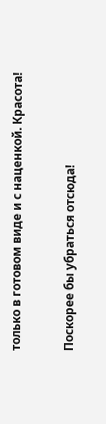только в готовом виде и с наценкой. Красота!

Поскорее бы убраться отсюда!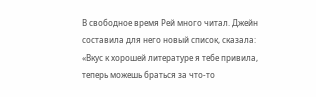В свободное время Рей много читал. Джейн составила для него новый список, сказала: «Вкус к хорошей литературе я тебе привила, теперь можешь браться за что-то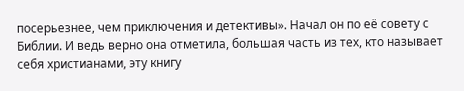посерьезнее, чем приключения и детективы». Начал он по её совету с Библии. И ведь верно она отметила, большая часть из тех, кто называет себя христианами, эту книгу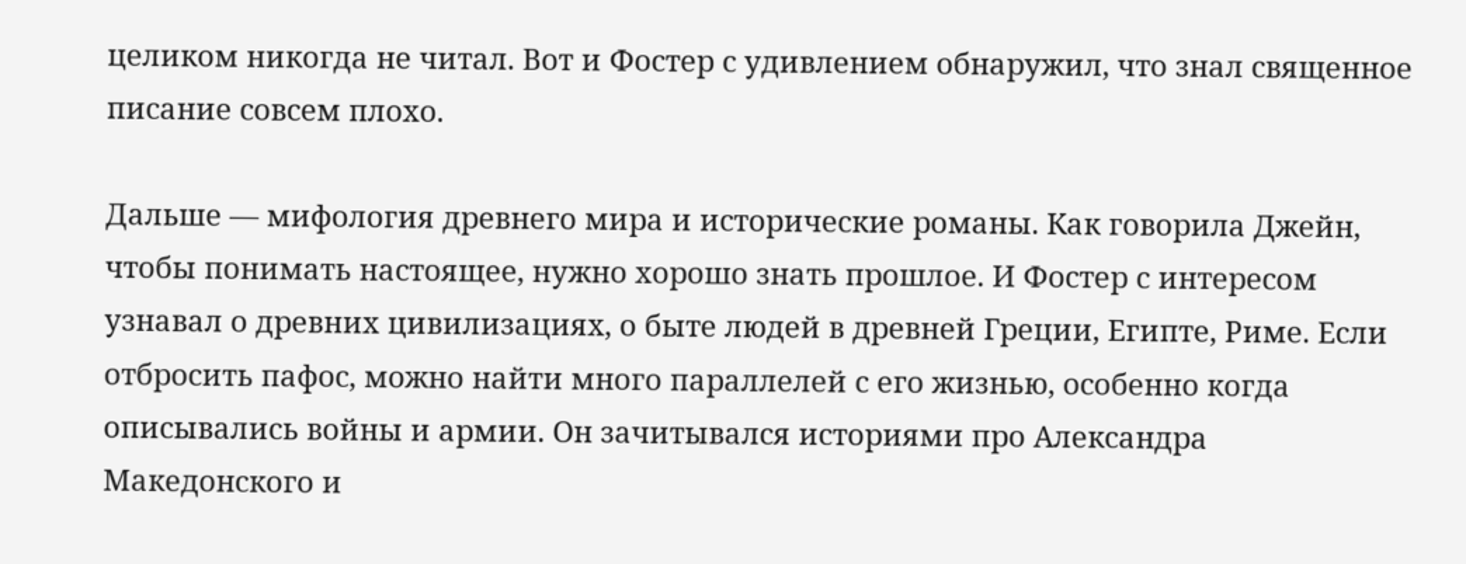целиком никогда не читал. Вот и Фостер с удивлением обнаружил, что знал священное писание совсем плохо.

Дальше — мифология древнего мира и исторические романы. Как говорила Джейн, чтобы понимать настоящее, нужно хорошо знать прошлое. И Фостер с интересом узнавал о древних цивилизациях, о быте людей в древней Греции, Египте, Риме. Если отбросить пафос, можно найти много параллелей с его жизнью, особенно когда описывались войны и армии. Он зачитывался историями про Александра Македонского и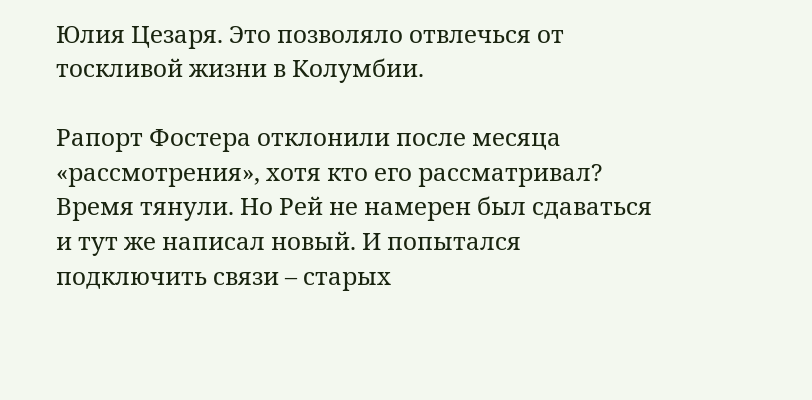Юлия Цезаря. Это позволяло отвлечься от тоскливой жизни в Колумбии.

Рапорт Фостера отклонили после месяца «рассмотрения», хотя кто его рассматривал? Время тянули. Но Рей не намерен был сдаваться и тут же написал новый. И попытался подключить связи – старых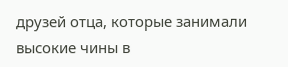друзей отца, которые занимали высокие чины в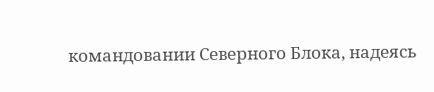командовании Северного Блока, надеясь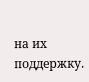на их поддержку.